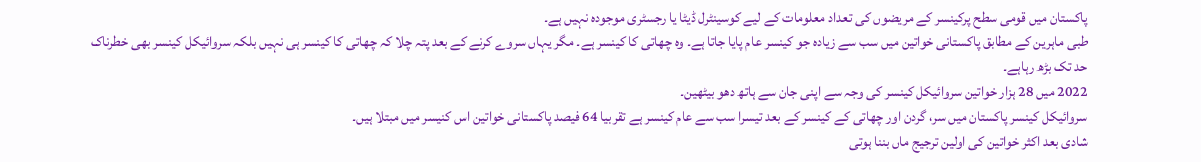پاکستان میں قومی سطح پرکینسر کے مریضوں کی تعداد معلومات کے لیے کوسینٹرل ڈیٹا یا رجسٹری موجودہ نہیں ہے۔
طبی ماہرین کے مطابق پاکستانی خواتین میں سب سے زیادہ جو کینسر عام پایا جاتا ہے۔ وہ چھاتی کا کینسر ہے۔ مگر یہاں سروے کرنے کے بعد پتہ چلا کہ چھاتی کا کینسر ہی نہیں بلکہ سروائیکل کینسر بھی خطرناک حد تک بڑھ رہاہے۔
2022 میں 28 ہزار خواتین سروائیکل کینسر کی وجہ سے اپنی جان سے ہاتھ دھو بیٹھین۔
سروائیکل کینسر پاکستان میں سر، گردن اور چھاتی کے کینسر کے بعد تیسرا سب سے عام کینسر ہے تقربیا 64 فیصد پاکستانی خواتین اس کنیسر میں مبتلا ہیں۔
شادی بعد اکثر خواتین کی اولین ترجیج ماں بننا ہوتی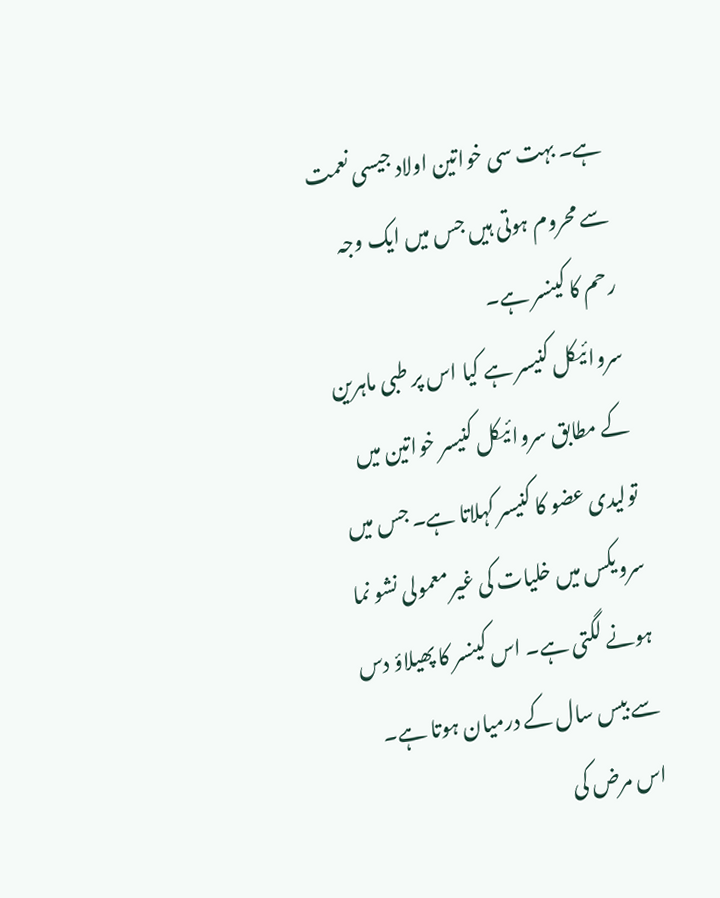ہے۔ بہت سی خواتین اولاد جیسی نعمت سے محروم ہوتی ہیں جس میں ایک وجہ رحم کا کینسر ہے۔
سروائیکل کنیسر ہے کیا اس پر طبی ماہرین کے مطابق سروائیکل کنیسر خواتین میں تولیدی عضو کا کنیسر کہلاتا ہے۔ جس میں سرویکس میں خلیات کی غیر معمولی نشو نما ہونے لگتی ہے۔ اس کینسر کا پھیلاؤ دس سے بیس سال کے درمیان ہوتا ہے۔ اس مرض کی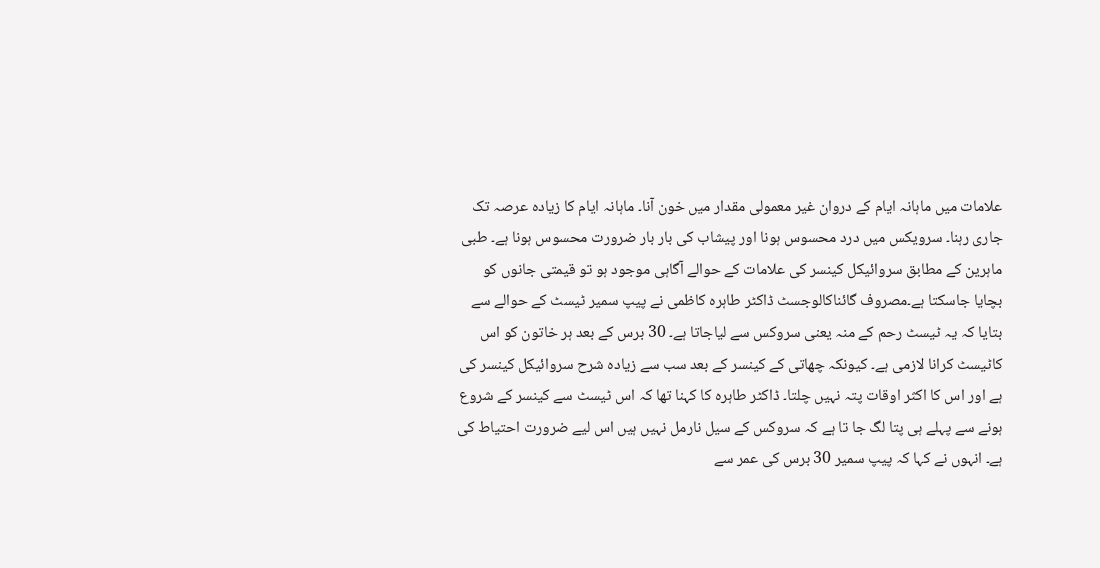علامات میں ماہانہ ایام کے دروان غیر معمولی مقدار میں خون آنا۔ ماہانہ ایام کا زیادہ عرصہ تک جاری رہنا۔ سرویکس میں درد محسوس ہونا اور پیشاب کی بار بار ضرورت محسوس ہونا ہے۔ طبی ماہرین کے مطابق سروائیکل کینسر کی علامات کے حوالے آگاہی موجود ہو تو قیمتی جانوں کو بچایا جاسکتا ہے۔مصروف گائناکالوجسٹ ڈاکٹر طاہرہ کاظمی نے پیپ سمیر ٹیسٹ کے حوالے سے بتایا کہ یہ ٹیسٹ رحم کے منہ یعنی سروکس سے لیاجاتا ہے۔ 30 برس کے بعد ہر خاتون کو اس کاٹیسٹ کرانا لازمی ہے۔ کیونکہ چھاتی کے کینسر کے بعد سب سے زیادہ شرح سروائیکل کینسر کی ہے اور اس کا اکثر اوقات پتہ نہیں چلتا۔ ڈاکٹر طاہرہ کا کہنا تھا کہ اس ٹیسٹ سے کینسر کے شروع ہونے سے پہلے ہی پتا لگ جا تا ہے کہ سروکس کے سیل نارمل نہیں ہیں اس لیے ضرورت احتیاط کی ہے۔ انہوں نے کہا کہ پیپ سمیر 30 برس کی عمر سے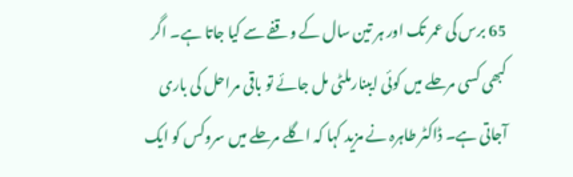65 برس کی عمر تک اور ہر تین سال کے وقفے سے کیا جاتا ہے۔ اگر کبھی کسی مرحلے میں کوئی ایبنارملٹی مل جائے تو باقی مراحل کی باری آجاتی ہے۔ ڈاکٹر طاہرہ نے مزید کہا کہ اگلے مرحلے میں سروکس کو ایک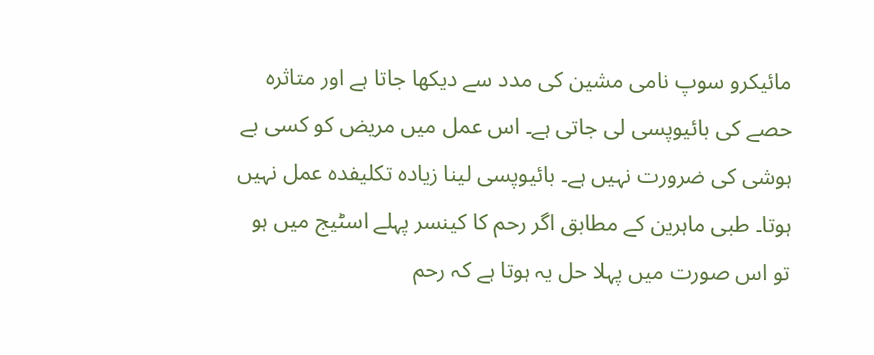مائیکرو سوپ نامی مشین کی مدد سے دیکھا جاتا ہے اور متاثرہ حصے کی بائیوپسی لی جاتی ہے۔ اس عمل میں مریض کو کسی بے ہوشی کی ضرورت نہیں ہے۔ بائیوپسی لینا زیادہ تکلیفدہ عمل نہیں ہوتا۔ طبی ماہرین کے مطابق اگر رحم کا کینسر پہلے اسٹیج میں ہو تو اس صورت میں پہلا حل یہ ہوتا ہے کہ رحم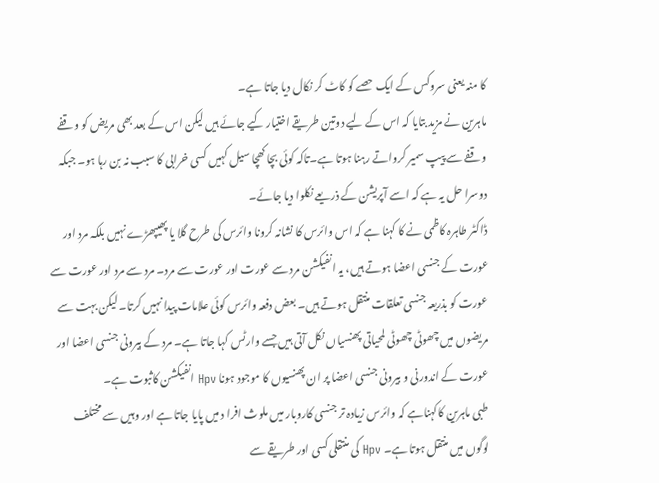کا منہ یعنی سروکس کے ایک حصے کو کاٹ کر نکال دیا جاتا ہے۔
ماہرین نے مزید بتایا کہ اس کے لیے دوتین طریقے اختیار کیے جائے ہیں لیکن اس کے بعد بھی مریض کو وقفے وقفے سے پیپ سمیر کرواتے رہنا ہوتا ہے۔تاکہ کوئی بچا کھچا سیل کہیں کسی خرابی کا سبب نہ بن رہا ہو۔ جبکہ دوسرا حل یہ ہے کہ اسے آپریشن کے ذریعے نکلوا دیا جائے۔
ڈاکٹر طاہرہ کاظمی نے کا کہنا ہے کہ اس وائرس کا نشانہ کرونا وائرس کی طرح گلا یا پھیپھڑے نہیں بلکہ مرد اور عورت کے جنسی اعضا ہوتے ہیں، یہ انفیکشن مرد سے عورت اور عورت سے مرد۔ مرد سے مرد اور عورت سے عورت کو بذریعہ جنسی تعلقات منتقل ہوتے ہیں۔ بعض دفعہ وائرس کوئی علامات پیدا نہیں کرتا۔ لیکن بہت سے مریضوں میں چھوٹی چھوٹی لمحیاتی پھنسیاں نکل آتی ہیں جسے وارٹس کہا جاتا ہے۔ مرد کے بیرونی جنسی اعضا اور عورت کے اندورنی و بیرونی جنسی اعضا پر ان پھنسیوں کا موجود ہونا Hpv انفیکشن کاثبوت ہے۔
طبی ماہرین کاکہناہے کہ وائرس زیادہ تر جنسی کاروبار میں ملوث افرا د میں پایا جاتا ہے اور وہیں سے مختلف لوگوں میں منتقل ہوتا ہے۔ Hpv کی منتقلی کسی اور طریقے سے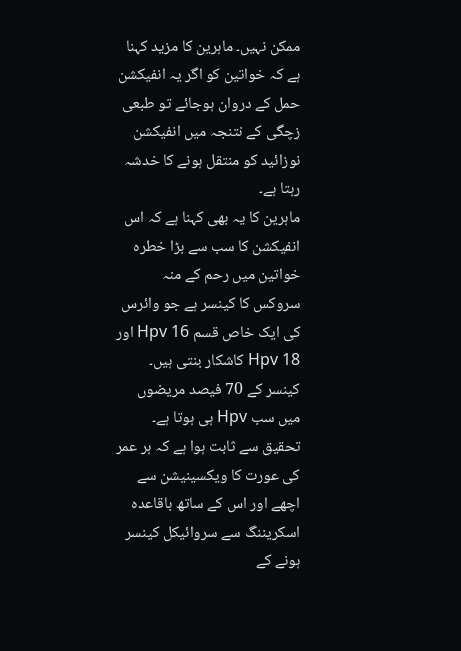ممکن نہیں۔ ماہرین کا مزید کہنا ہے کہ خواتین کو اگر یہ انفیکشن حمل کے دروان ہوجائے تو طبعی زچگی کے نتنجہ میں انفیکشن نوزائید کو منتقل ہونے کا خدشہ رہتا ہے۔
ماہرین کا یہ بھی کہنا ہے کہ اس انفیکشن کا سب سے بڑا خطرہ خواتین میں رحم کے منہ سروکس کا کینسر ہے جو وائرس کی ایک خاص قسم Hpv 16 اور Hpv 18 کاشکار بنتی ہیں۔ کینسر کے 70 فیصد مریضوں میں سب Hpv ہی ہوتا ہے۔
تحقیق سے ثابت ہوا ہے کہ ہر عمر کی عورت کا ویکسینیشن سے اچھے اور اس کے ساتھ باقاعدہ اسکریننگ سے سروائیکل کینسر ہونے کے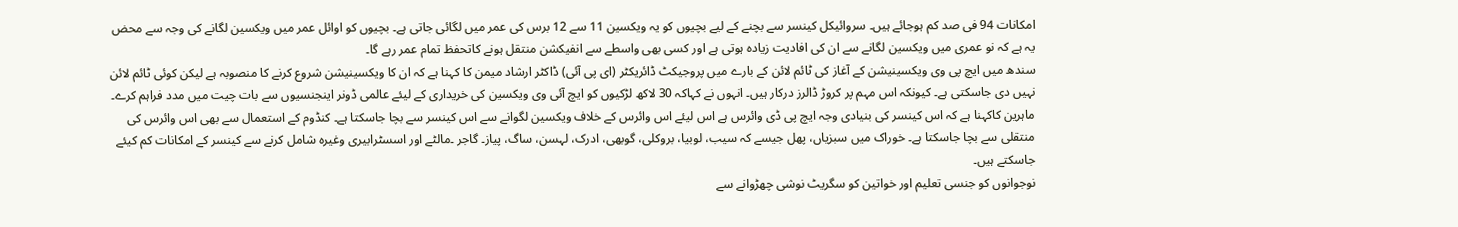امکانات 94 فی صد کم ہوجائے ہیں۔ سروائیکل کینسر سے بچنے کے لیے بچیوں کو یہ ویکسین 11 سے 12 برس کی عمر میں لگائی جاتی ہے۔ بچیوں کو اوائل عمر میں ویکسین لگانے کی وجہ سے محض یہ ہے کہ نو عمری میں ویکسین لگانے سے ان کی افادیت زیادہ ہوتی ہے اور کسی بھی واسطے سے انفیکشن منتقل ہونے کاتحفظ تمام عمر رہے گا۔
سندھ میں ایچ پی وی ویکسینیشن کے آغاز کی ٹائم لائن کے بارے میں پروجیکٹ ڈائریکٹر (ای پی آئی) ڈاکٹر ارشاد میمن کا کہنا ہے کہ ان کا ویکسینیشن شروع کرنے کا منصوبہ ہے لیکن کوئی ٹائم لائن نہیں دی جاسکتی ہے۔ کیونکہ اس مہم پر کروڑ ڈالرز درکار ہیں۔ انہوں نے کہاکہ 30 لاکھ لڑکیوں کو ایچ آئی وی ویکسین کی خریداری کے لیئے عالمی ڈونر اینجنسیوں سے بات چیت میں مدد فراہم کرے۔
ماہرین کاکہنا ہے کہ اس کینسر کی بنیادی وجہ ایچ پی ڈی وائرس ہے اس لیئے اس وائرس کے خلاف ویکسین لگوانے سے اس کینسر سے بچا جاسکتا ہے۔ کنڈوم کے استعمال سے بھی اس وائرس کی منتقلی سے بچا جاسکتا ہے۔ خوراک میں سبزیاں، پھل جیسے کہ سیب، لوبیا، بروکلی، گوبھی، ادرک، لہسن، ساگ، پیاز۔ گاجر ۔مالٹے اور اسسٹرابیری وغیرہ شامل کرنے سے کینسر کے امکانات کم کیئے جاسکتے ہیں۔
نوجوانوں کو جنسی تعلیم اور خواتین کو سگریٹ نوشی چھڑوانے سے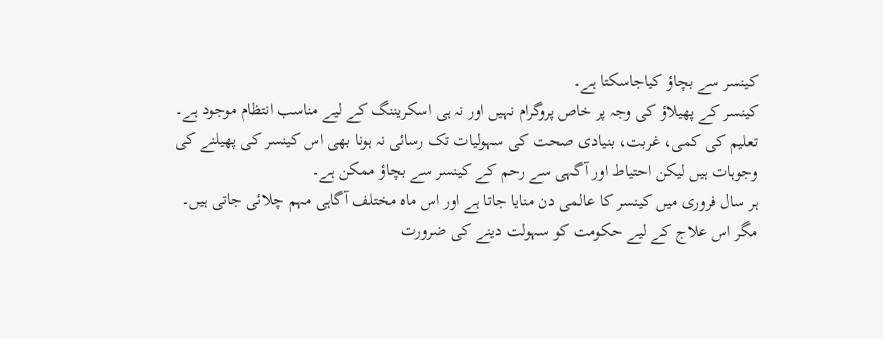کینسر سے بچاؤ کیاجاسکتا ہے۔
کینسر کے پھیلاؤ کی وجہ پر خاص پروگرام نہیں اور نہ ہی اسکریننگ کے لیے مناسب انتظام موجود ہے۔
تعلیم کی کمی، غربت، بنیادی صحت کی سہولیات تک رسائی نہ ہونا بھی اس کینسر کی پھیلنے کی وجوہات ہیں لیکن احتیاط اور آگہی سے رحم کے کینسر سے بچاؤ ممکن ہے۔
ہر سال فروری میں کینسر کا عالمی دن منایا جاتا ہے اور اس ماہ مختلف آگاہی مہم چلائی جاتی ہیں۔ مگر اس علاج کے لیے حکومت کو سہولت دینے کی ضرورت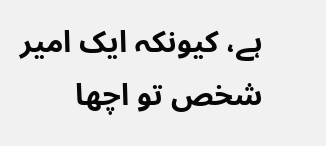ہے، کیونکہ ایک امیر شخص تو اچھا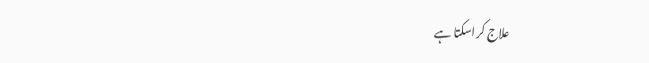علاج کراسکتا ہے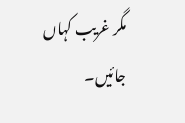مگر غریب کہاں جائیں۔